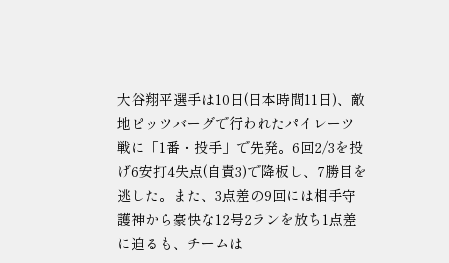大谷翔平選手は10日(日本時間11日)、敵地ピッツバーグで行われたパイレーツ戦に「1番・投手」で先発。6回2/3を投げ6安打4失点(自責3)で降板し、7勝目を逃した。また、3点差の9回には相手守護神から豪快な12号2ランを放ち1点差に迫るも、チームは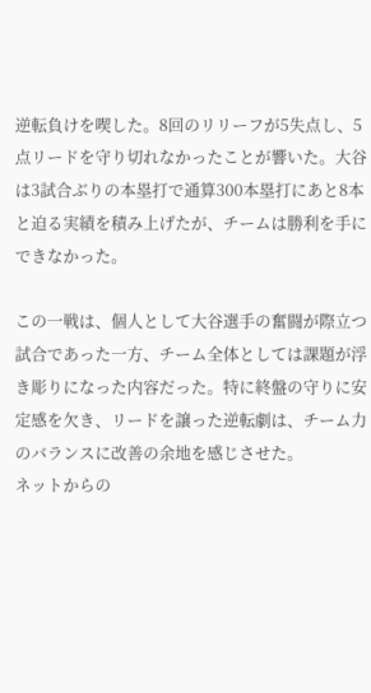逆転負けを喫した。8回のリリーフが5失点し、5点リードを守り切れなかったことが響いた。大谷は3試合ぶりの本塁打で通算300本塁打にあと8本と迫る実績を積み上げたが、チームは勝利を手にできなかった。

この一戦は、個人として大谷選手の奮闘が際立つ試合であった一方、チーム全体としては課題が浮き彫りになった内容だった。特に終盤の守りに安定感を欠き、リードを譲った逆転劇は、チーム力のバランスに改善の余地を感じさせた。
ネットからの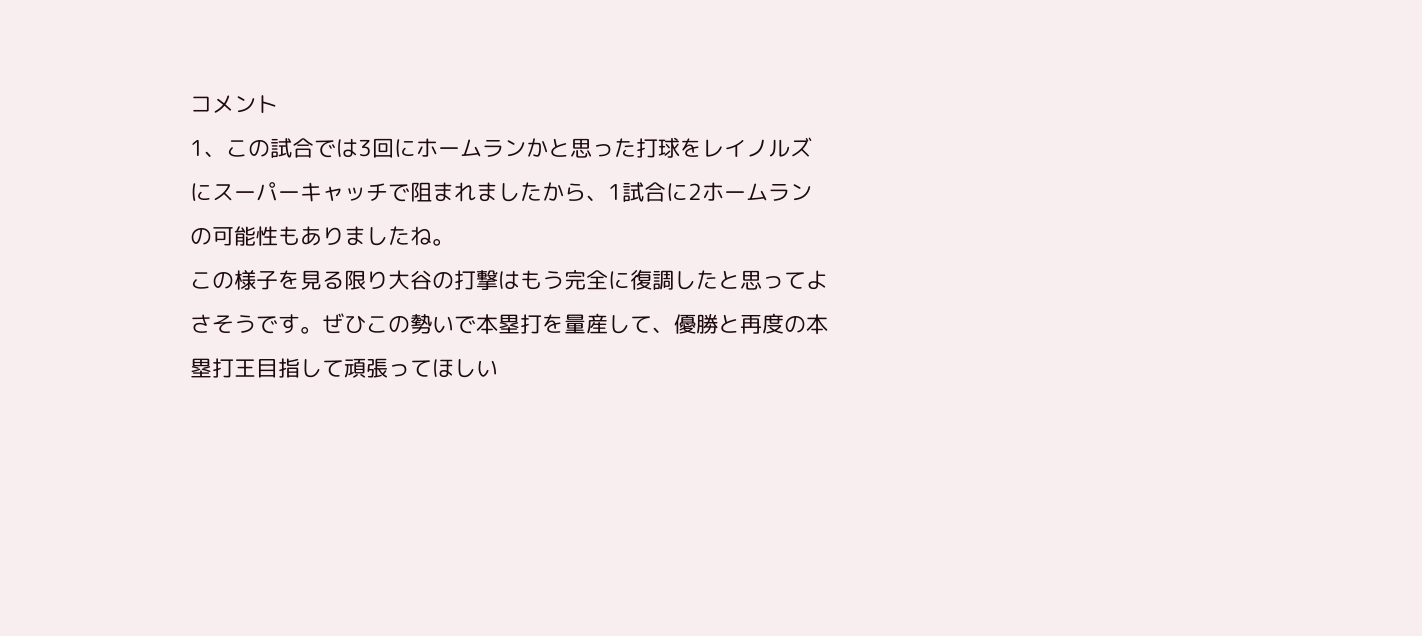コメント
1、この試合では3回にホームランかと思った打球をレイノルズにスーパーキャッチで阻まれましたから、1試合に2ホームランの可能性もありましたね。
この様子を見る限り大谷の打撃はもう完全に復調したと思ってよさそうです。ぜひこの勢いで本塁打を量産して、優勝と再度の本塁打王目指して頑張ってほしい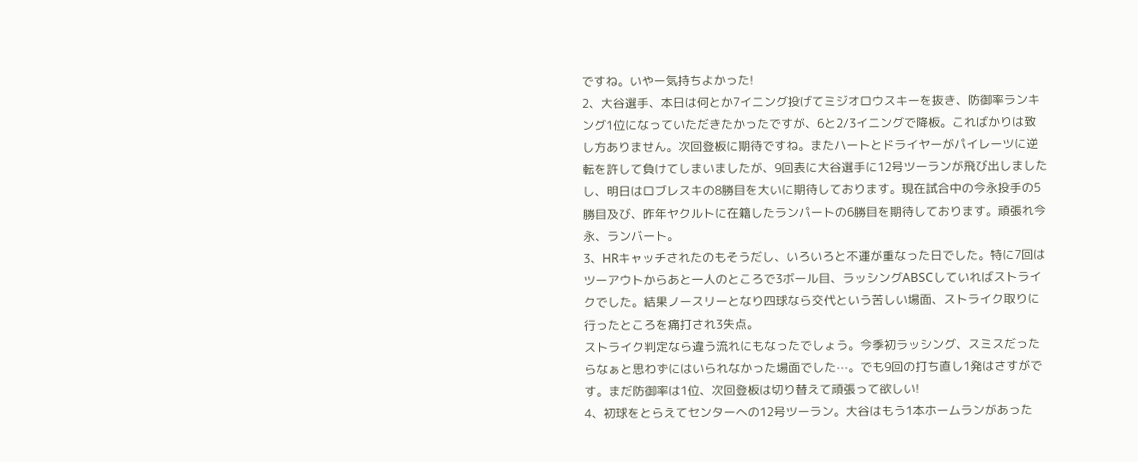ですね。いやー気持ちよかった!
2、大谷選手、本日は何とか7イニング投げてミジオロウスキーを抜き、防御率ランキング1位になっていただきたかったですが、6と2/3イニングで降板。こればかりは致し方ありません。次回登板に期待ですね。またハートとドライヤーがパイレーツに逆転を許して負けてしまいましたが、9回表に大谷選手に12号ツーランが飛び出しましたし、明日はロブレスキの8勝目を大いに期待しております。現在試合中の今永投手の5勝目及び、昨年ヤクルトに在籍したランパートの6勝目を期待しております。頑張れ今永、ランバート。
3、HRキャッチされたのもそうだし、いろいろと不運が重なった日でした。特に7回はツーアウトからあと一人のところで3ボール目、ラッシングABSCしていればストライクでした。結果ノースリーとなり四球なら交代という苦しい場面、ストライク取りに行ったところを痛打され3失点。
ストライク判定なら違う流れにもなったでしょう。今季初ラッシング、スミスだったらなぁと思わずにはいられなかった場面でした⋯。でも9回の打ち直し1発はさすがです。まだ防御率は1位、次回登板は切り替えて頑張って欲しい!
4、初球をとらえてセンターへの12号ツーラン。大谷はもう1本ホームランがあった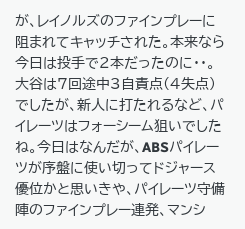が、レイノルズのファインプレーに阻まれてキャッチされた。本来なら今日は投手で2本だったのに・・。大谷は7回途中3自責点(4失点)でしたが、新人に打たれるなど、パイレーツはフォーシーム狙いでしたね。今日はなんだが、ABSパイレーツが序盤に使い切ってドジャース優位かと思いきや、パイレーツ守備陣のファインプレー連発、マンシ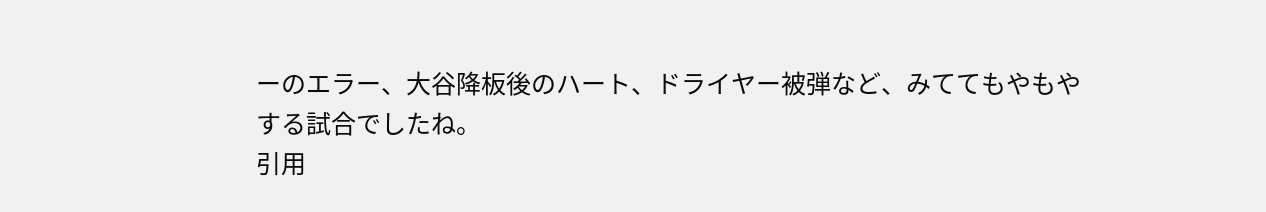ーのエラー、大谷降板後のハート、ドライヤー被弾など、みててもやもやする試合でしたね。
引用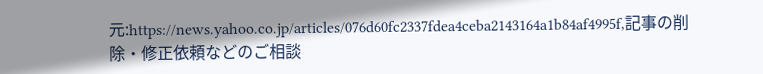元:https://news.yahoo.co.jp/articles/076d60fc2337fdea4ceba2143164a1b84af4995f,記事の削除・修正依頼などのご相談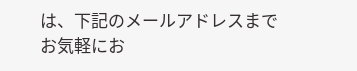は、下記のメールアドレスまでお気軽にお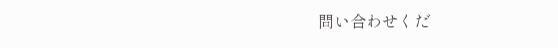問い合わせくだ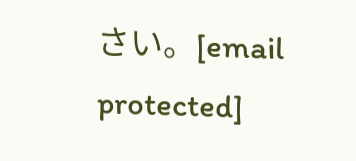さい。[email protected]